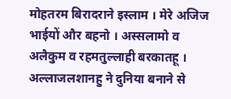मोहतरम बिरादराने इस्लाम । मेरे अजिज भाईयों और बहनो । अस्सलामो व अलैकुम व रहमतुल्लाही बरकातहू । अल्लाजलशानहु ने दुनिया बनाने से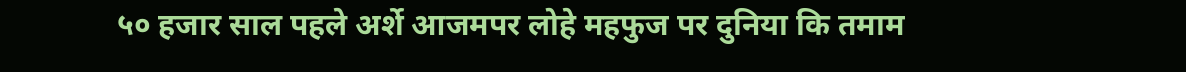५० हजार साल पहले अर्शे आजमपर लोहे महफुज पर दुनिया कि तमाम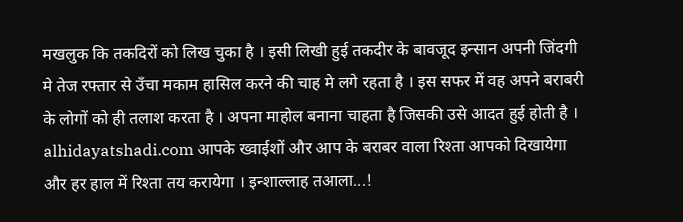मखलुक कि तकदिरों को लिख चुका है । इसी लिखी हुई तकदीर के बावजूद इन्सान अपनी जिंदगी मे तेज रफ्तार से उॅंचा मकाम हासिल करने की चाह मे लगे रहता है । इस सफर में वह अपने बराबरी के लोगों को ही तलाश करता है । अपना माहोल बनाना चाहता है जिसकी उसे आदत हुई होती है । alhidayatshadi.com आपके ख्वाईशों और आप के बराबर वाला रिश्ता आपको दिखायेगा और हर हाल में रिश्ता तय करायेगा । इन्शाल्लाह तआला...!